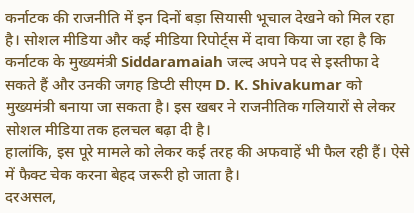कर्नाटक की राजनीति में इन दिनों बड़ा सियासी भूचाल देखने को मिल रहा है। सोशल मीडिया और कई मीडिया रिपोर्ट्स में दावा किया जा रहा है कि कर्नाटक के मुख्यमंत्री Siddaramaiah जल्द अपने पद से इस्तीफा दे सकते हैं और उनकी जगह डिप्टी सीएम D. K. Shivakumar को मुख्यमंत्री बनाया जा सकता है। इस खबर ने राजनीतिक गलियारों से लेकर सोशल मीडिया तक हलचल बढ़ा दी है।
हालांकि, इस पूरे मामले को लेकर कई तरह की अफवाहें भी फैल रही हैं। ऐसे में फैक्ट चेक करना बेहद जरूरी हो जाता है।
दरअसल,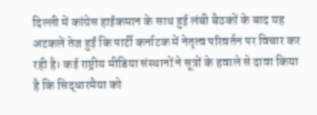दिल्ली में कांग्रेस हाईकमान के साथ हुई लंबी बैठकों के बाद यह अटकलें तेज हुईं कि पार्टी कर्नाटक में नेतृत्व परिवर्तन पर विचार कर रही है। कई राष्ट्रीय मीडिया संस्थानों ने सूत्रों के हवाले से दावा किया है कि सिद्धारमैया को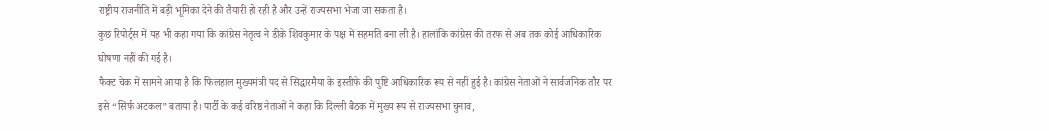राष्ट्रीय राजनीति में बड़ी भूमिका देने की तैयारी हो रही है और उन्हें राज्यसभा भेजा जा सकता है।
कुछ रिपोर्ट्स में यह भी कहा गया कि कांग्रेस नेतृत्व ने डीके शिवकुमार के पक्ष में सहमति बना ली है। हालांकि कांग्रेस की तरफ से अब तक कोई आधिकारिक घोषणा नहीं की गई है।
फैक्ट चेक में सामने आया है कि फिलहाल मुख्यमंत्री पद से सिद्धारमैया के इस्तीफे की पुष्टि आधिकारिक रूप से नहीं हुई है। कांग्रेस नेताओं ने सार्वजनिक तौर पर इसे “सिर्फ अटकल” बताया है। पार्टी के कई वरिष्ठ नेताओं ने कहा कि दिल्ली बैठक में मुख्य रूप से राज्यसभा चुनाव,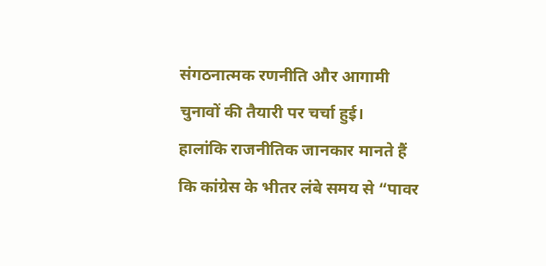संगठनात्मक रणनीति और आगामी चुनावों की तैयारी पर चर्चा हुई।
हालांकि राजनीतिक जानकार मानते हैं कि कांग्रेस के भीतर लंबे समय से “पावर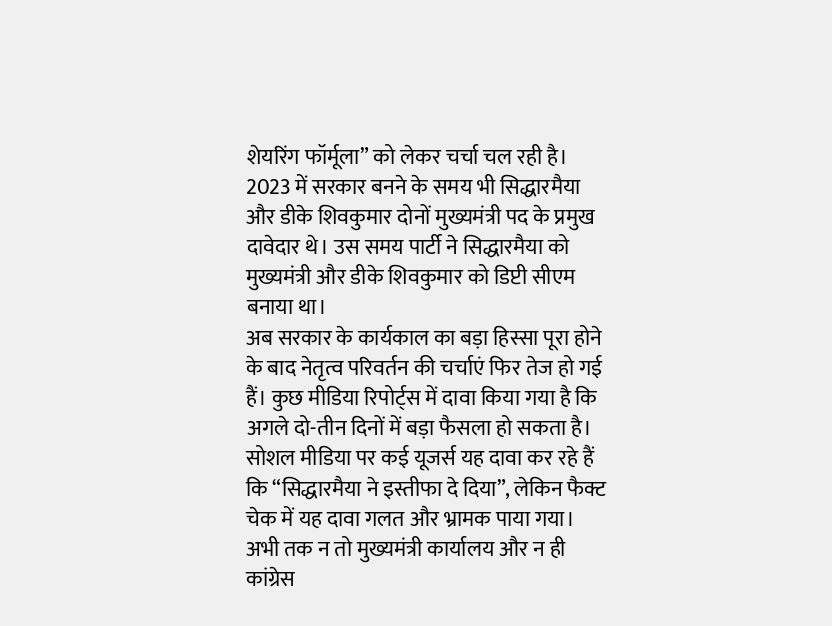शेयरिंग फॉर्मूला” को लेकर चर्चा चल रही है। 2023 में सरकार बनने के समय भी सिद्धारमैया और डीके शिवकुमार दोनों मुख्यमंत्री पद के प्रमुख दावेदार थे। उस समय पार्टी ने सिद्धारमैया को मुख्यमंत्री और डीके शिवकुमार को डिप्टी सीएम बनाया था।
अब सरकार के कार्यकाल का बड़ा हिस्सा पूरा होने के बाद नेतृत्व परिवर्तन की चर्चाएं फिर तेज हो गई हैं। कुछ मीडिया रिपोर्ट्स में दावा किया गया है कि अगले दो-तीन दिनों में बड़ा फैसला हो सकता है।
सोशल मीडिया पर कई यूजर्स यह दावा कर रहे हैं कि “सिद्धारमैया ने इस्तीफा दे दिया”, लेकिन फैक्ट चेक में यह दावा गलत और भ्रामक पाया गया। अभी तक न तो मुख्यमंत्री कार्यालय और न ही कांग्रेस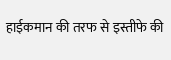हाईकमान की तरफ से इस्तीफे की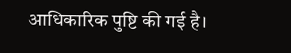आधिकारिक पुष्टि की गई है।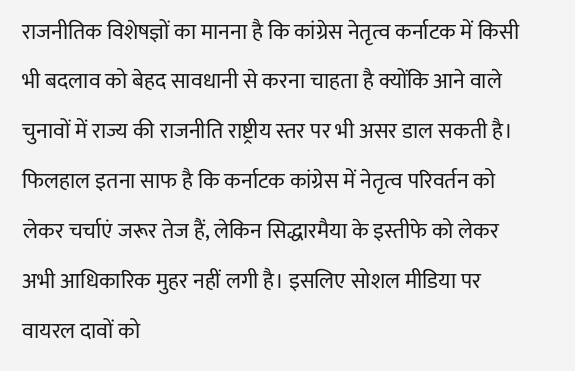राजनीतिक विशेषज्ञों का मानना है कि कांग्रेस नेतृत्व कर्नाटक में किसी भी बदलाव को बेहद सावधानी से करना चाहता है क्योंकि आने वाले चुनावों में राज्य की राजनीति राष्ट्रीय स्तर पर भी असर डाल सकती है।
फिलहाल इतना साफ है कि कर्नाटक कांग्रेस में नेतृत्व परिवर्तन को लेकर चर्चाएं जरूर तेज हैं, लेकिन सिद्धारमैया के इस्तीफे को लेकर अभी आधिकारिक मुहर नहीं लगी है। इसलिए सोशल मीडिया पर वायरल दावों को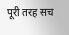पूरी तरह सच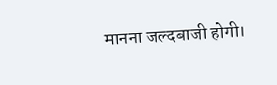मानना जल्दबाजी होगी।